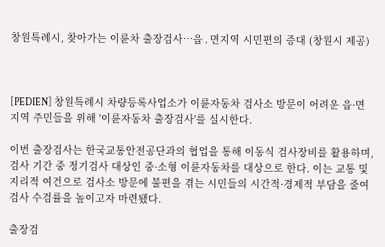창원특례시, 찾아가는 이륜차 출장검사…읍․면지역 시민편의 증대 (창원시 제공)



[PEDIEN] 창원특례시 차량등록사업소가 이륜자동차 검사소 방문이 어려운 읍·면 지역 주민들을 위해 '이륜자동차 출장검사'를 실시한다.

이번 출장검사는 한국교통안전공단과의 협업을 통해 이동식 검사장비를 활용하며, 검사 기간 중 정기검사 대상인 중·소형 이륜자동차를 대상으로 한다. 이는 교통 및 지리적 여건으로 검사소 방문에 불편을 겪는 시민들의 시간적·경제적 부담을 줄여 검사 수검률을 높이고자 마련됐다.

출장검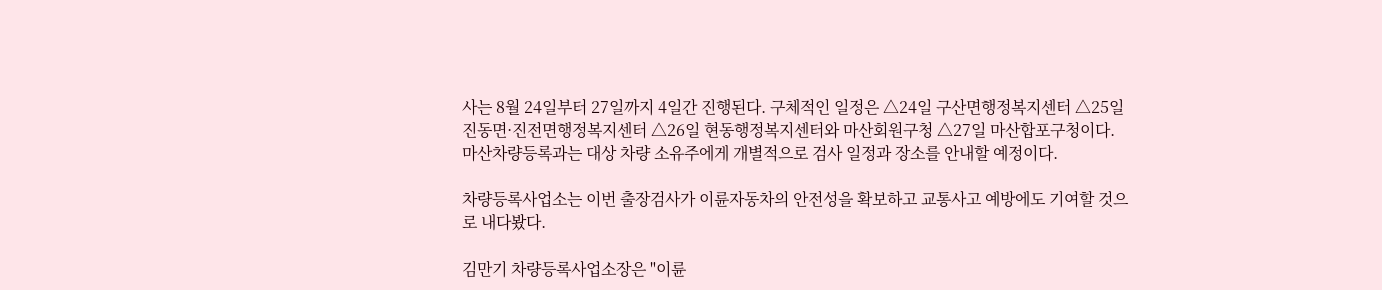사는 8월 24일부터 27일까지 4일간 진행된다. 구체적인 일정은 △24일 구산면행정복지센터 △25일 진동면·진전면행정복지센터 △26일 현동행정복지센터와 마산회원구청 △27일 마산합포구청이다. 마산차량등록과는 대상 차량 소유주에게 개별적으로 검사 일정과 장소를 안내할 예정이다.

차량등록사업소는 이번 출장검사가 이륜자동차의 안전성을 확보하고 교통사고 예방에도 기여할 것으로 내다봤다.

김만기 차량등록사업소장은 "이륜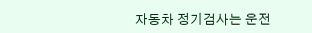자동차 정기검사는 운전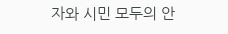자와 시민 모두의 안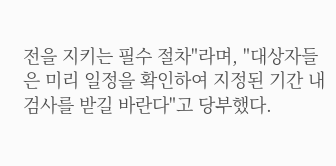전을 지키는 필수 절차"라며, "대상자들은 미리 일정을 확인하여 지정된 기간 내 검사를 받길 바란다"고 당부했다.